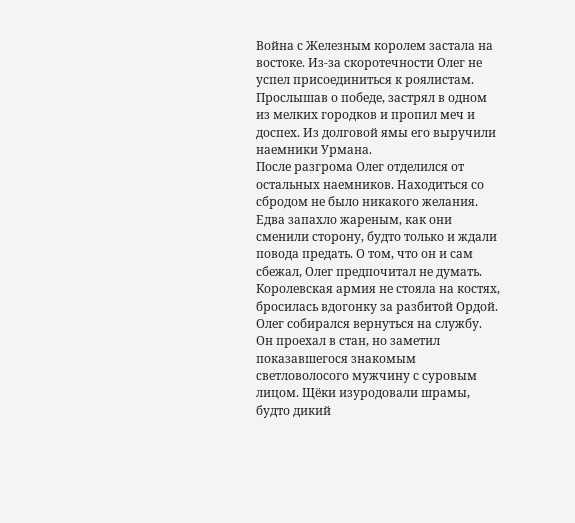Война с Железным королем застала на востоке. Из-за скоротечности Олег не успел присоединиться к роялистам. Прослышав о победе, застрял в одном из мелких городков и пропил меч и доспех. Из долговой ямы его выручили наемники Урмана.
После разгрома Олег отделился от остальных наемников. Находиться со сбродом не было никакого желания. Едва запахло жареным, как они сменили сторону, будто только и ждали повода предать. О том, что он и сам сбежал, Олег предпочитал не думать.
Королевская армия не стояла на костях, бросилась вдогонку за разбитой Ордой. Олег собирался вернуться на службу. Он проехал в стан, но заметил показавшегося знакомым светловолосого мужчину с суровым лицом. Щёки изуродовали шрамы, будто дикий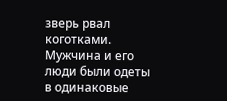зверь рвал коготками. Мужчина и его люди были одеты в одинаковые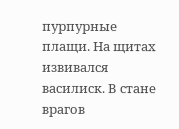пурпурные плащи. На щитах извивался василиск. В стане врагов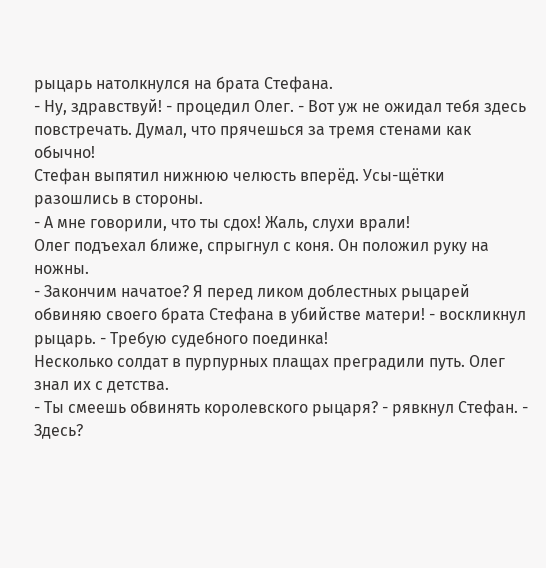рыцарь натолкнулся на брата Стефана.
- Ну, здравствуй! - процедил Олег. - Вот уж не ожидал тебя здесь повстречать. Думал, что прячешься за тремя стенами как обычно!
Стефан выпятил нижнюю челюсть вперёд. Усы-щётки разошлись в стороны.
- А мне говорили, что ты сдох! Жаль, слухи врали!
Олег подъехал ближе, спрыгнул с коня. Он положил руку на ножны.
- Закончим начатое? Я перед ликом доблестных рыцарей обвиняю своего брата Стефана в убийстве матери! - воскликнул рыцарь. - Требую судебного поединка!
Несколько солдат в пурпурных плащах преградили путь. Олег знал их с детства.
- Ты смеешь обвинять королевского рыцаря? - рявкнул Стефан. - Здесь?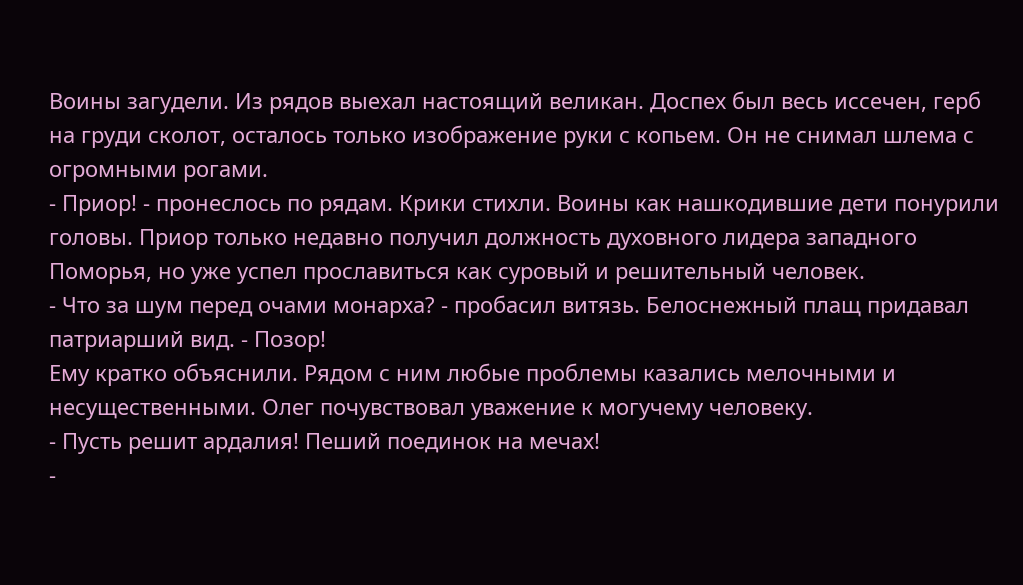Воины загудели. Из рядов выехал настоящий великан. Доспех был весь иссечен, герб на груди сколот, осталось только изображение руки с копьем. Он не снимал шлема с огромными рогами.
- Приор! - пронеслось по рядам. Крики стихли. Воины как нашкодившие дети понурили головы. Приор только недавно получил должность духовного лидера западного Поморья, но уже успел прославиться как суровый и решительный человек.
- Что за шум перед очами монарха? - пробасил витязь. Белоснежный плащ придавал патриарший вид. - Позор!
Ему кратко объяснили. Рядом с ним любые проблемы казались мелочными и несущественными. Олег почувствовал уважение к могучему человеку.
- Пусть решит ардалия! Пеший поединок на мечах!
-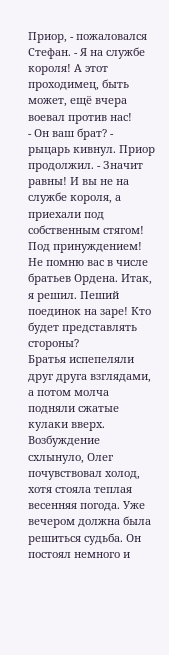Приор, - пожаловался Стефан. - Я на службе короля! А этот проходимец, быть может, ещё вчера воевал против нас!
- Он ваш брат? - рыцарь кивнул. Приор продолжил. - Значит равны! И вы не на службе короля, а приехали под собственным стягом! Под принуждением! Не помню вас в числе братьев Ордена. Итак, я решил. Пеший поединок на заре! Кто будет представлять стороны?
Братья испепеляли друг друга взглядами, а потом молча подняли сжатые кулаки вверх.
Возбуждение схлынуло, Олег почувствовал холод, хотя стояла теплая весенняя погода. Уже вечером должна была решиться судьба. Он постоял немного и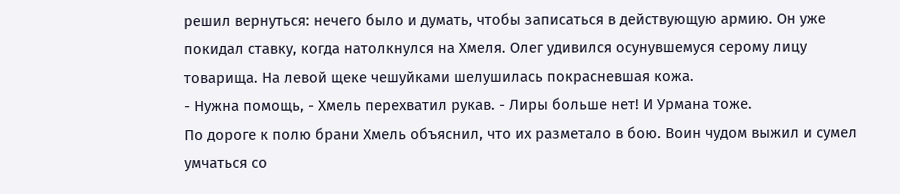решил вернуться: нечего было и думать, чтобы записаться в действующую армию. Он уже покидал ставку, когда натолкнулся на Хмеля. Олег удивился осунувшемуся серому лицу товарища. На левой щеке чешуйками шелушилась покрасневшая кожа.
- Нужна помощь, - Хмель перехватил рукав. - Лиры больше нет! И Урмана тоже.
По дороге к полю брани Хмель объяснил, что их разметало в бою. Воин чудом выжил и сумел умчаться со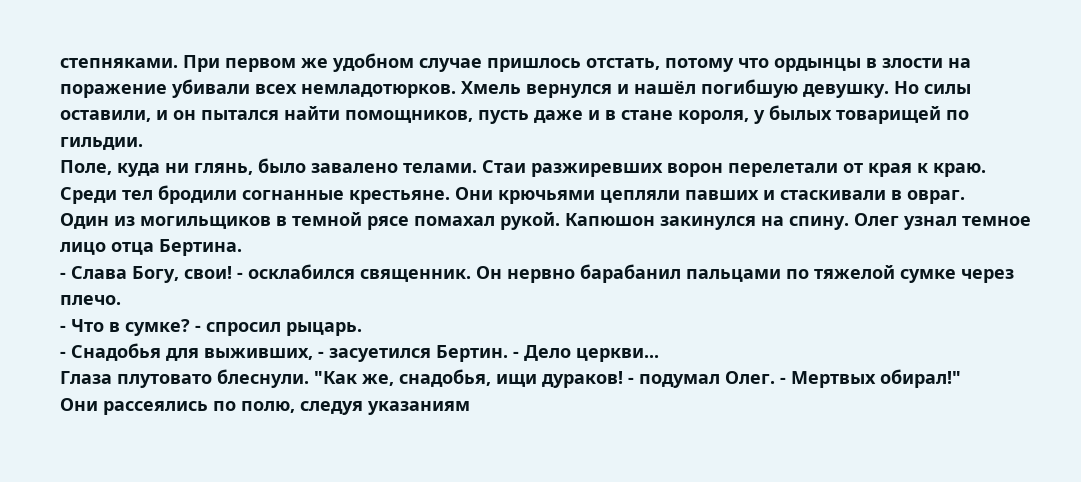степняками. При первом же удобном случае пришлось отстать, потому что ордынцы в злости на поражение убивали всех немладотюрков. Хмель вернулся и нашёл погибшую девушку. Но силы оставили, и он пытался найти помощников, пусть даже и в стане короля, у былых товарищей по гильдии.
Поле, куда ни глянь, было завалено телами. Стаи разжиревших ворон перелетали от края к краю. Среди тел бродили согнанные крестьяне. Они крючьями цепляли павших и стаскивали в овраг.
Один из могильщиков в темной рясе помахал рукой. Капюшон закинулся на спину. Олег узнал темное лицо отца Бертина.
- Слава Богу, свои! - осклабился священник. Он нервно барабанил пальцами по тяжелой сумке через плечо.
- Что в сумке? - спросил рыцарь.
- Снадобья для выживших, - засуетился Бертин. - Дело церкви...
Глаза плутовато блеснули. "Как же, снадобья, ищи дураков! - подумал Олег. - Мертвых обирал!"
Они рассеялись по полю, следуя указаниям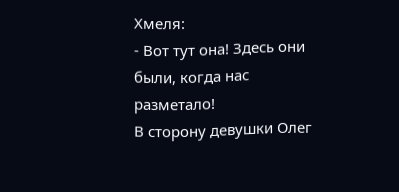Хмеля:
- Вот тут она! Здесь они были, когда нас разметало!
В сторону девушки Олег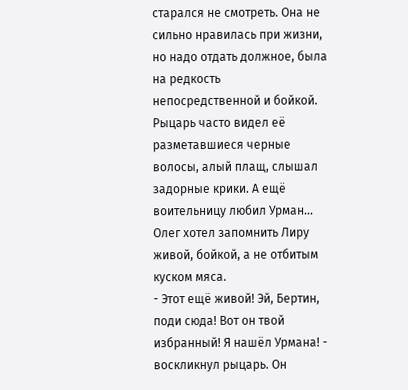старался не смотреть. Она не сильно нравилась при жизни, но надо отдать должное, была на редкость непосредственной и бойкой. Рыцарь часто видел её разметавшиеся черные волосы, алый плащ, слышал задорные крики. А ещё воительницу любил Урман... Олег хотел запомнить Лиру живой, бойкой, а не отбитым куском мяса.
- Этот ещё живой! Эй, Бертин, поди сюда! Вот он твой избранный! Я нашёл Урмана! - воскликнул рыцарь. Он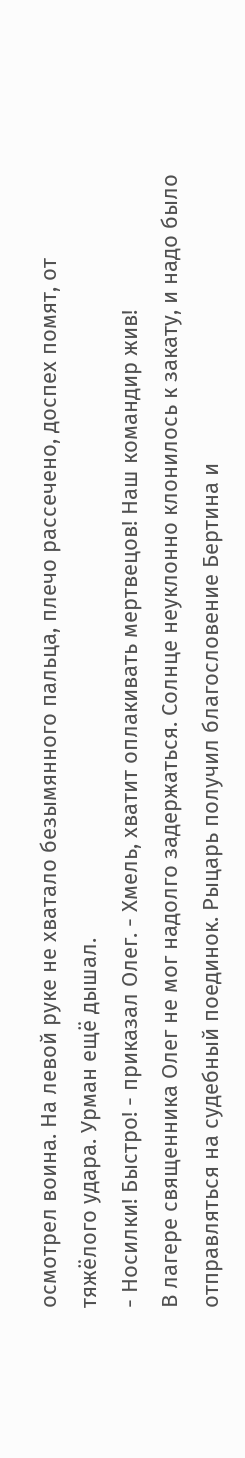осмотрел воина. На левой руке не хватало безымянного пальца, плечо рассечено, доспех помят, от тяжёлого удара. Урман ещё дышал.
- Носилки! Быстро! - приказал Олег. - Хмель, хватит оплакивать мертвецов! Наш командир жив!
В лагере священника Олег не мог надолго задержаться. Солнце неуклонно клонилось к закату, и надо было отправляться на судебный поединок. Рыцарь получил благословение Бертина и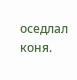оседлал коня.